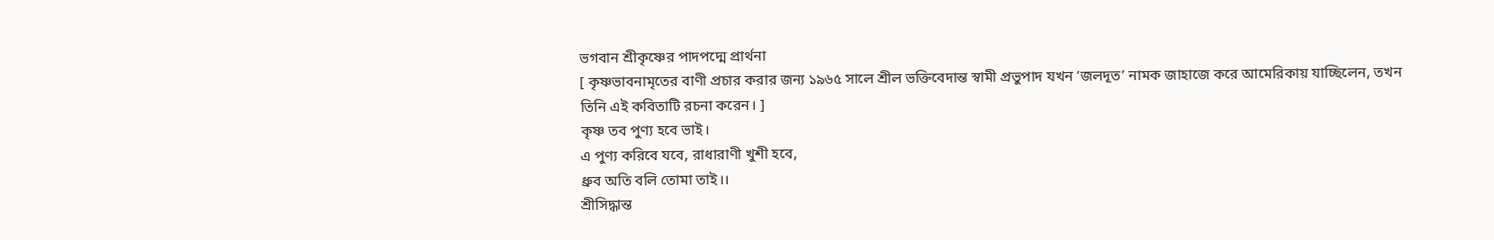ভগবান শ্রীকৃষ্ণের পাদপদ্মে প্রার্থনা
[ কৃষ্ণভাবনামৃতের বাণী প্রচার করার জন্য ১৯৬৫ সালে শ্রীল ভক্তিবেদান্ত স্বামী প্রভুপাদ যখন ‘জলদূত’ নামক জাহাজে করে আমেরিকায় যাচ্ছিলেন, তখন তিনি এই কবিতাটি রচনা করেন। ]
কৃষ্ণ তব পুণ্য হবে ভাই।
এ পুণ্য করিবে যবে, রাধারাণী খুশী হবে,
ধ্রুব অতি বলি তোমা তাই।।
শ্রীসিদ্ধান্ত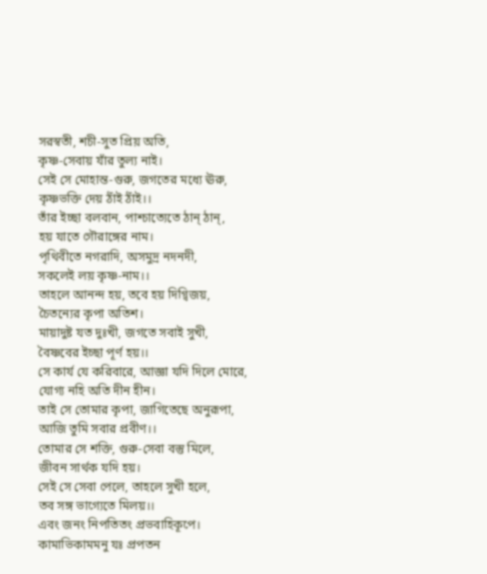সরস্বতী, শচী-সুত প্রিয় অতি,
কৃষ্ণ-সেবায় যাঁর তুল্য নাই।
সেই সে মোহান্ত-গুরু, জগতের মধ্যে ঊরু,
কৃষ্ণভক্তি দেয় ঠাঁই ঠাঁই।।
তাঁর ইচ্ছা বলবান, পাশ্চাত্যেতে ঠান্ ঠান্,
হয় যাতে গৌরাঙ্গের নাম।
পৃথিবীতে নগরাদি, অসমুদ্র নদনদী,
সকলেই লয় কৃষ্ণ-নাম।।
তাহলে আনন্দ হয়, তবে হয় দিগ্বিজয়,
চৈতন্যের কৃপা অতিশ।
মায়াদুষ্ট যত দুঃখী, জগতে সবাই সুখী,
বৈষ্ণবের ইচ্ছা পূর্ণ হয়।।
সে কার্য যে করিবারে, আজ্ঞা যদি দিলে মোরে,
যোগ্য নহি অতি দীন হীন।
তাই সে তোমার কৃপা, জাগিতেছে অনুরূপা,
আজি তুমি সবার প্রবীণ।।
তোমার সে শক্তি, গুরু-সেবা বস্তু মিলে,
জীবন সার্থক যদি হয়।
সেই সে সেবা পেলে, তাহলে সুখী হলে,
তব সঙ্গ ভাগ্যেতে মিলয়।।
এবং জনং নিপতিতং প্রভবাহিকূপে।
কামাভিকামমনু যঃ প্রপতন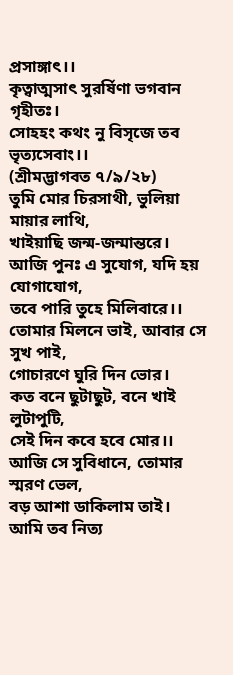প্রসাঙ্গাৎ।।
কৃত্বাত্মসাৎ সুরর্ষিণা ভগবান গৃহীতঃ।
সোহহং কথং নু বিসৃজে তব ভৃত্যসেবাং।।
(শ্রীমদ্ভাগবত ৭/৯/২৮)
তুমি মোর চিরসাথী, ভুলিয়া মায়ার লাথি,
খাইয়াছি জন্ম-জন্মান্তরে।
আজি পুনঃ এ সুযোগ, যদি হয় যোগাযোগ,
তবে পারি তুহে মিলিবারে।।
তোমার মিলনে ভাই, আবার সে সুখ পাই,
গোচারণে ঘুরি দিন ভোর।
কত বনে ছুটাছুট, বনে খাই লুটাপুটি,
সেই দিন কবে হবে মোর।।
আজি সে সুবিধানে, তোমার স্মরণ ভেল,
বড় আশা ডাকিলাম তাই।
আমি তব নিত্য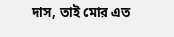দাস, তাই মোর এত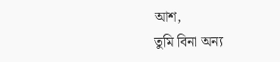আশ,
তুমি বিনা অন্য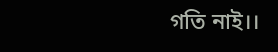গতি নাই।।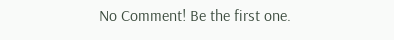No Comment! Be the first one.